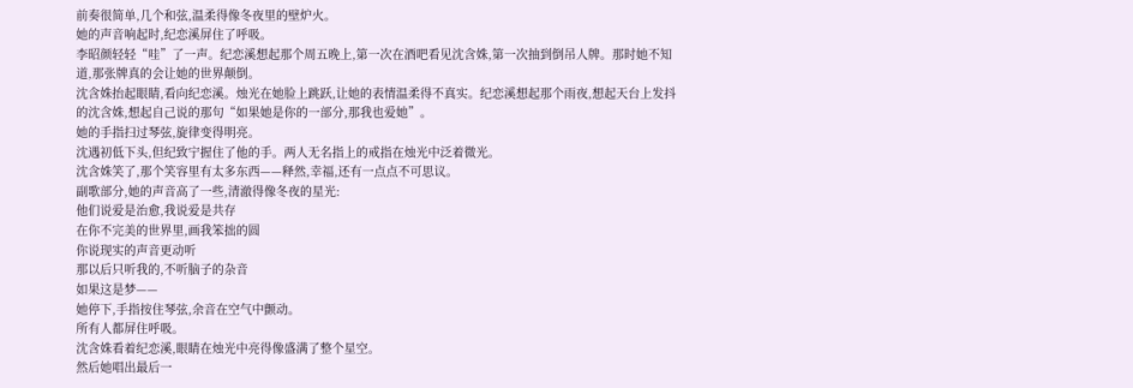前奏很简单,几个和弦,温柔得像冬夜里的壁炉火。
她的声音响起时,纪恋溪屏住了呼吸。
李昭颜轻轻“哇”了一声。纪恋溪想起那个周五晚上,第一次在酒吧看见沈含姝,第一次抽到倒吊人牌。那时她不知道,那张牌真的会让她的世界颠倒。
沈含姝抬起眼睛,看向纪恋溪。烛光在她脸上跳跃,让她的表情温柔得不真实。纪恋溪想起那个雨夜,想起天台上发抖的沈含姝,想起自己说的那句“如果她是你的一部分,那我也爱她”。
她的手指扫过琴弦,旋律变得明亮。
沈遇初低下头,但纪致宁握住了他的手。两人无名指上的戒指在烛光中泛着微光。
沈含姝笑了,那个笑容里有太多东西——释然,幸福,还有一点点不可思议。
副歌部分,她的声音高了一些,清澈得像冬夜的星光:
他们说爱是治愈,我说爱是共存
在你不完美的世界里,画我笨拙的圆
你说现实的声音更动听
那以后只听我的,不听脑子的杂音
如果这是梦——
她停下,手指按住琴弦,余音在空气中颤动。
所有人都屏住呼吸。
沈含姝看着纪恋溪,眼睛在烛光中亮得像盛满了整个星空。
然后她唱出最后一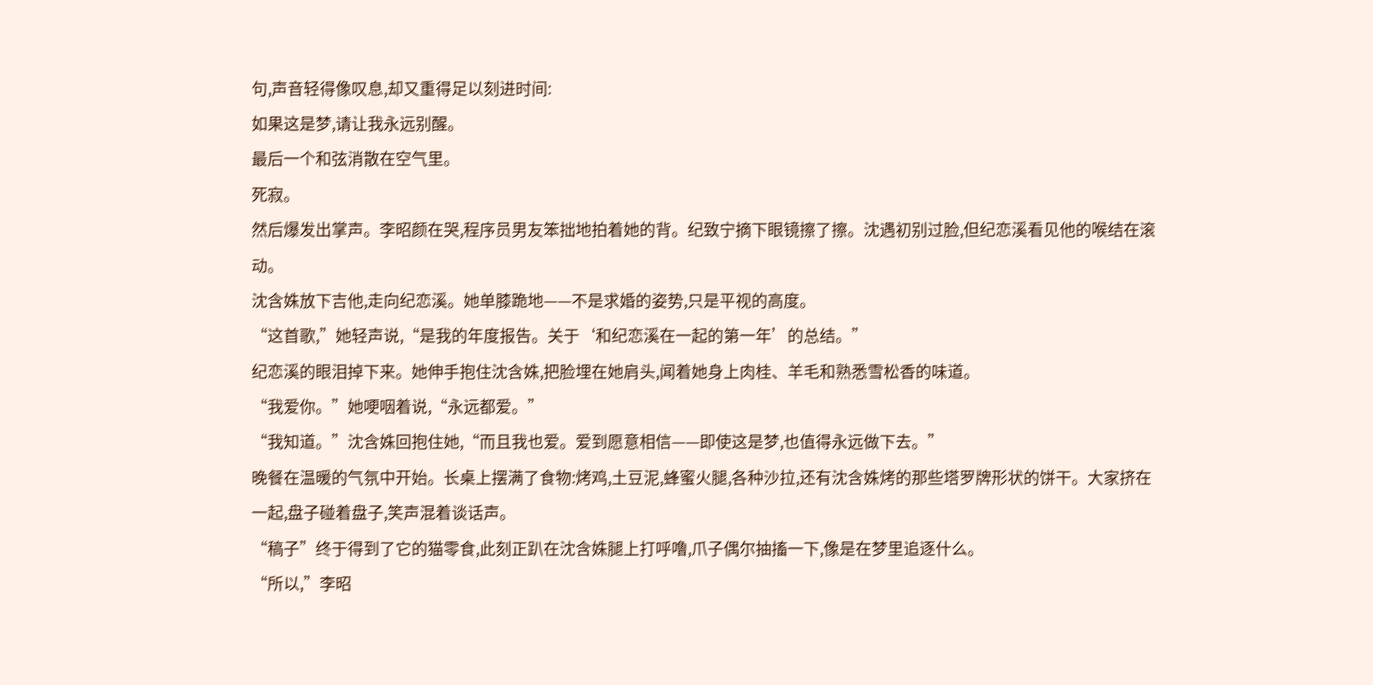句,声音轻得像叹息,却又重得足以刻进时间:
如果这是梦,请让我永远别醒。
最后一个和弦消散在空气里。
死寂。
然后爆发出掌声。李昭颜在哭,程序员男友笨拙地拍着她的背。纪致宁摘下眼镜擦了擦。沈遇初别过脸,但纪恋溪看见他的喉结在滚动。
沈含姝放下吉他,走向纪恋溪。她单膝跪地——不是求婚的姿势,只是平视的高度。
“这首歌,”她轻声说,“是我的年度报告。关于‘和纪恋溪在一起的第一年’的总结。”
纪恋溪的眼泪掉下来。她伸手抱住沈含姝,把脸埋在她肩头,闻着她身上肉桂、羊毛和熟悉雪松香的味道。
“我爱你。”她哽咽着说,“永远都爱。”
“我知道。”沈含姝回抱住她,“而且我也爱。爱到愿意相信——即使这是梦,也值得永远做下去。”
晚餐在温暖的气氛中开始。长桌上摆满了食物:烤鸡,土豆泥,蜂蜜火腿,各种沙拉,还有沈含姝烤的那些塔罗牌形状的饼干。大家挤在一起,盘子碰着盘子,笑声混着谈话声。
“稿子”终于得到了它的猫零食,此刻正趴在沈含姝腿上打呼噜,爪子偶尔抽搐一下,像是在梦里追逐什么。
“所以,”李昭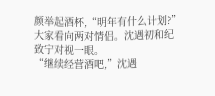颜举起酒杯,“明年有什么计划?”
大家看向两对情侣。沈遇初和纪致宁对视一眼。
“继续经营酒吧,”沈遇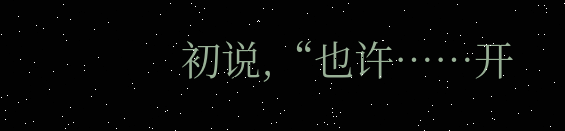初说,“也许……开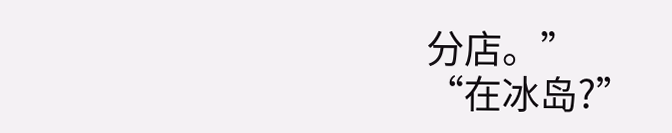分店。”
“在冰岛?”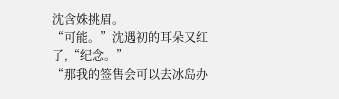沈含姝挑眉。
“可能。”沈遇初的耳朵又红了,“纪念。”
“那我的签售会可以去冰岛办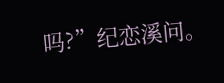吗?”纪恋溪问。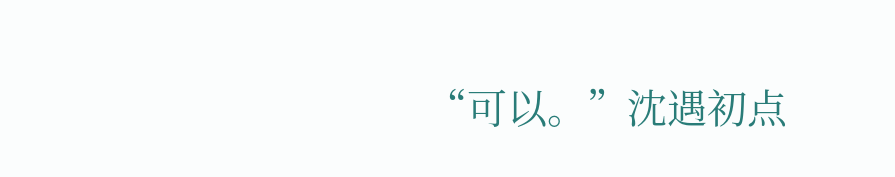“可以。”沈遇初点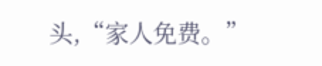头,“家人免费。”